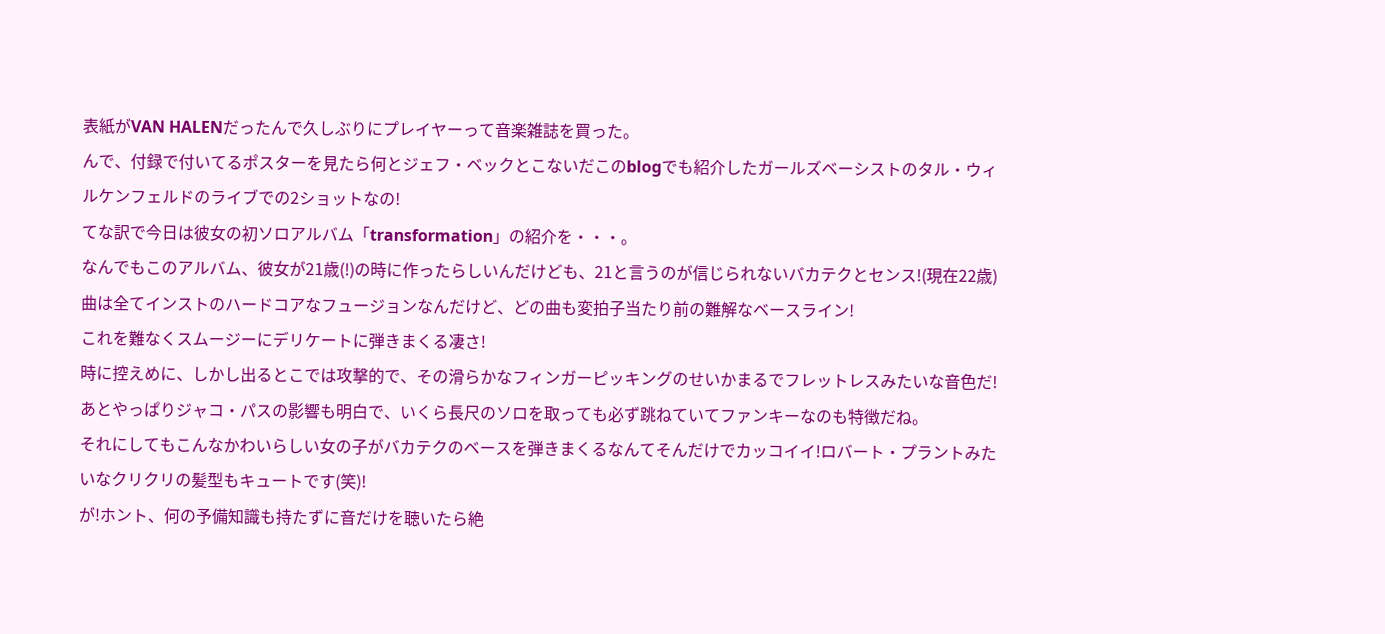表紙がVAN HALENだったんで久しぶりにプレイヤーって音楽雑誌を買った。
んで、付録で付いてるポスターを見たら何とジェフ・ベックとこないだこのblogでも紹介したガールズベーシストのタル・ウィルケンフェルドのライブでの2ショットなの!
てな訳で今日は彼女の初ソロアルバム「transformation」の紹介を・・・。
なんでもこのアルバム、彼女が21歳(!)の時に作ったらしいんだけども、21と言うのが信じられないバカテクとセンス!(現在22歳)曲は全てインストのハードコアなフュージョンなんだけど、どの曲も変拍子当たり前の難解なベースライン!
これを難なくスムージーにデリケートに弾きまくる凄さ!
時に控えめに、しかし出るとこでは攻撃的で、その滑らかなフィンガーピッキングのせいかまるでフレットレスみたいな音色だ!
あとやっぱりジャコ・パスの影響も明白で、いくら長尺のソロを取っても必ず跳ねていてファンキーなのも特徴だね。
それにしてもこんなかわいらしい女の子がバカテクのベースを弾きまくるなんてそんだけでカッコイイ!ロバート・プラントみたいなクリクリの髪型もキュートです(笑)!
が!ホント、何の予備知識も持たずに音だけを聴いたら絶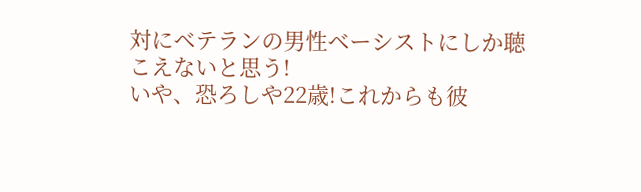対にベテランの男性ベーシストにしか聴こえないと思う!
いや、恐ろしや22歳!これからも彼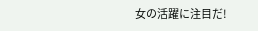女の活躍に注目だ!